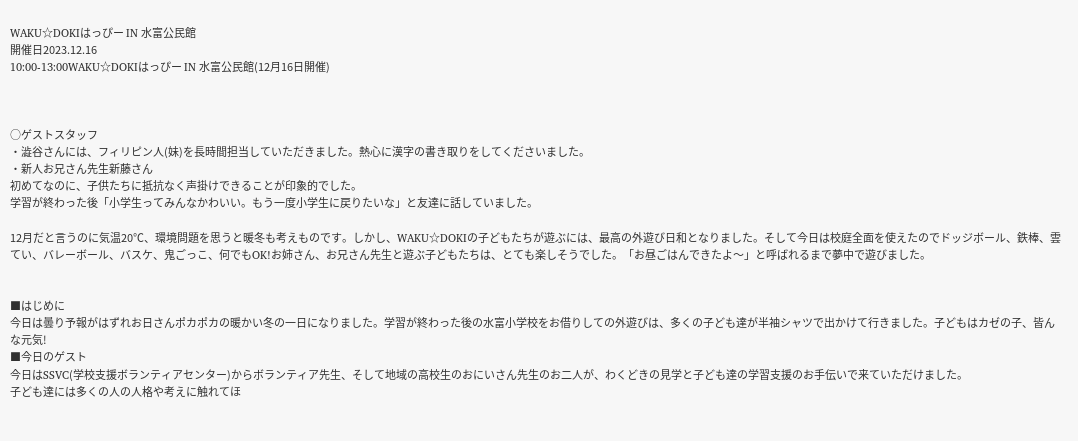WAKU☆DOKIはっぴー IN 水富公民館
開催日2023.12.16
10:00-13:00WAKU☆DOKIはっぴー IN 水富公民館(12月16日開催)



○ゲストスタッフ
・澁谷さんには、フィリピン人(妹)を長時間担当していただきました。熱心に漢字の書き取りをしてくださいました。
・新人お兄さん先生新藤さん
初めてなのに、子供たちに抵抗なく声掛けできることが印象的でした。
学習が終わった後「小学生ってみんなかわいい。もう一度小学生に戻りたいな」と友達に話していました。

12月だと言うのに気温20℃、環境問題を思うと暖冬も考えものです。しかし、WAKU☆DOKIの子どもたちが遊ぶには、最高の外遊び日和となりました。そして今日は校庭全面を使えたのでドッジボール、鉄棒、雲てい、バレーボール、バスケ、鬼ごっこ、何でもOK!お姉さん、お兄さん先生と遊ぶ子どもたちは、とても楽しそうでした。「お昼ごはんできたよ〜」と呼ばれるまで夢中で遊びました。


■はじめに
今日は曇り予報がはずれお日さんポカポカの暖かい冬の一日になりました。学習が終わった後の水富小学校をお借りしての外遊びは、多くの子ども達が半袖シャツで出かけて行きました。子どもはカゼの子、皆んな元気!
■今日のゲスト
今日はSSVC(学校支援ボランティアセンター)からボランティア先生、そして地域の高校生のおにいさん先生のお二人が、わくどきの見学と子ども達の学習支援のお手伝いで来ていただけました。
子ども達には多くの人の人格や考えに触れてほ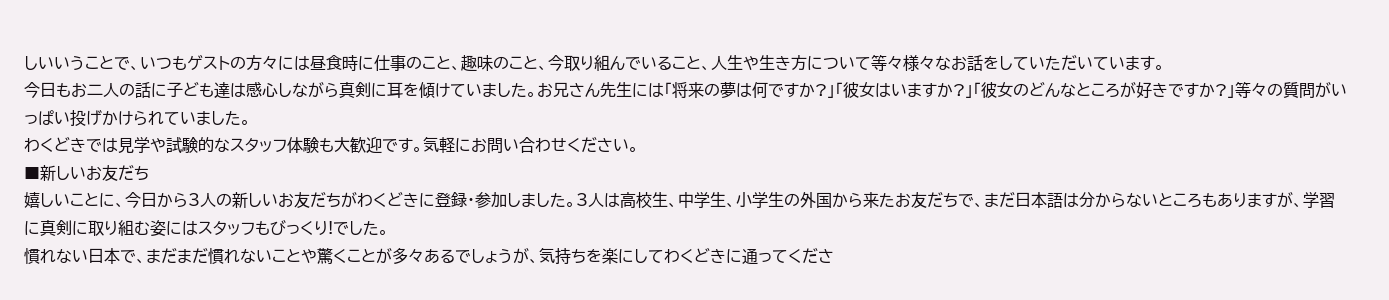しいいうことで、いつもゲストの方々には昼食時に仕事のこと、趣味のこと、今取り組んでいること、人生や生き方について等々様々なお話をしていただいています。
今日もお二人の話に子ども達は感心しながら真剣に耳を傾けていました。お兄さん先生には「将来の夢は何ですか?」「彼女はいますか?」「彼女のどんなところが好きですか?」等々の質問がいっぱい投げかけられていました。
わくどきでは見学や試験的なスタッフ体験も大歓迎です。気軽にお問い合わせください。
■新しいお友だち
嬉しいことに、今日から3人の新しいお友だちがわくどきに登録・参加しました。3人は高校生、中学生、小学生の外国から来たお友だちで、まだ日本語は分からないところもありますが、学習に真剣に取り組む姿にはスタッフもびっくり!でした。
慣れない日本で、まだまだ慣れないことや驚くことが多々あるでしょうが、気持ちを楽にしてわくどきに通ってくださ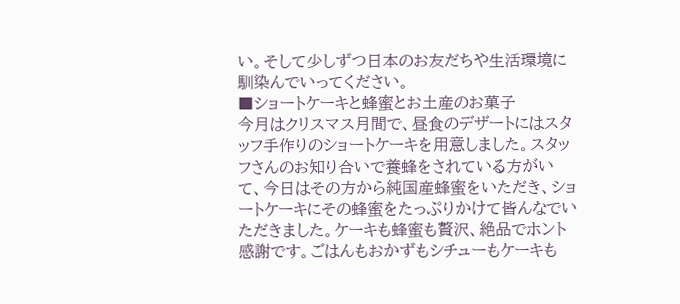い。そして少しずつ日本のお友だちや生活環境に馴染んでいってください。
■ショートケーキと蜂蜜とお土産のお菓子
今月はクリスマス月間で、昼食のデザートにはスタッフ手作りのショートケーキを用意しました。スタッフさんのお知り合いで養蜂をされている方がいて、今日はその方から純国産蜂蜜をいただき、ショートケーキにその蜂蜜をたっぷりかけて皆んなでいただきました。ケーキも蜂蜜も贅沢、絶品でホント感謝です。ごはんもおかずもシチューもケーキも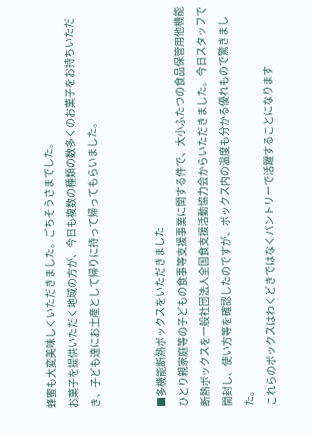蜂蜜も大変美味しくいただきました。ごちそうさまでした。
お菓子を提供いただく地域の方が、今日も複数の種類の数多くのお菓子をお持ちいただき、子ども達にお土産として帰りに持って帰ってもらいました。


■多機能断熱ボックスをいただきました
ひとり親家庭等の子どもの食事等支援事業に関する件で、大小ふたつの食品保管用他機能断熱ボックスを一般社団法人全国食支援活動協力会からいただきました。今日スタッフで開封し、使い方等を確認したのですが、ボックス内の温度も分かる優れもので驚きました。
これらのボックスはわくどきではなくパントリーで活躍することになります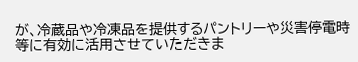が、冷蔵品や冷凍品を提供するパントリーや災害停電時等に有効に活用させていただきま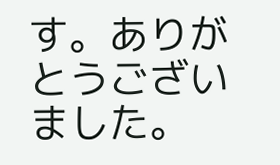す。ありがとうございました。